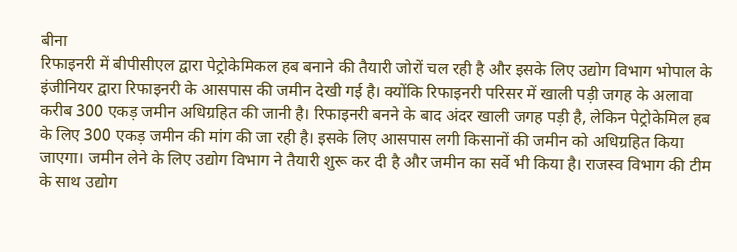बीना
रिफाइनरी में बीपीसीएल द्वारा पेट्रोकेमिकल हब बनाने की तैयारी जोरों चल रही है और इसके लिए उद्योग विभाग भोपाल के इंजीनियर द्वारा रिफाइनरी के आसपास की जमीन देखी गई है। क्योंकि रिफाइनरी परिसर में खाली पड़ी जगह के अलावा करीब 300 एकड़ जमीन अधिग्रहित की जानी है। रिफाइनरी बनने के बाद अंदर खाली जगह पड़ी है, लेकिन पेट्रोकेमिल हब के लिए 300 एकड़ जमीन की मांग की जा रही है। इसके लिए आसपास लगी किसानों की जमीन को अधिग्रहित किया जाएगा। जमीन लेने के लिए उद्योग विभाग ने तैयारी शुरू कर दी है और जमीन का सर्वे भी किया है। राजस्व विभाग की टीम के साथ उद्योग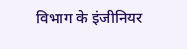विभाग के इंजीनियर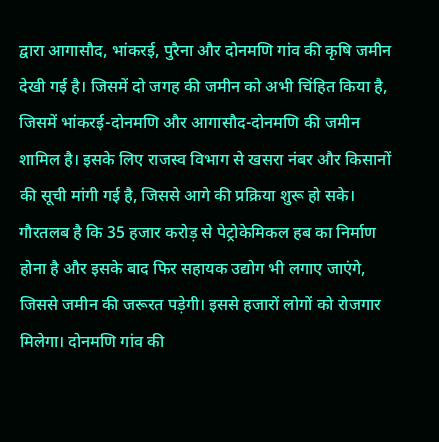द्वारा आगासौद, भांकरई, पुरैना और दोनमणि गांव की कृषि जमीन देखी गई है। जिसमें दो जगह की जमीन को अभी चिंहित किया है, जिसमें भांकरई-दोनमणि और आगासौद-दोनमणि की जमीन शामिल है। इसके लिए राजस्व विभाग से खसरा नंबर और किसानों की सूची मांगी गई है, जिससे आगे की प्रक्रिया शुरू हो सके। गौरतलब है कि 35 हजार करोड़ से पेट्रोकेमिकल हब का निर्माण होना है और इसके बाद फिर सहायक उद्योग भी लगाए जाएंगे, जिससे जमीन की जरूरत पड़ेगी। इससे हजारों लोगों को रोजगार मिलेगा। दोनमणि गांव की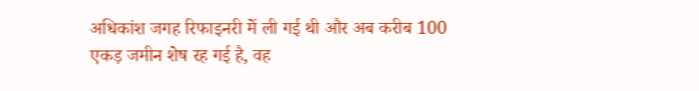अधिकांश जगह रिफाइनरी में ली गई थी और अब करीब 100 एकड़ जमीन शेष रह गई है, वह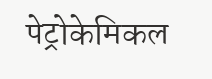पेट्रोकेमिकल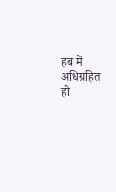हब में अधिग्रहित हो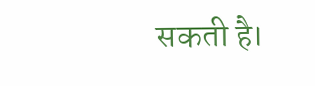सकती है।